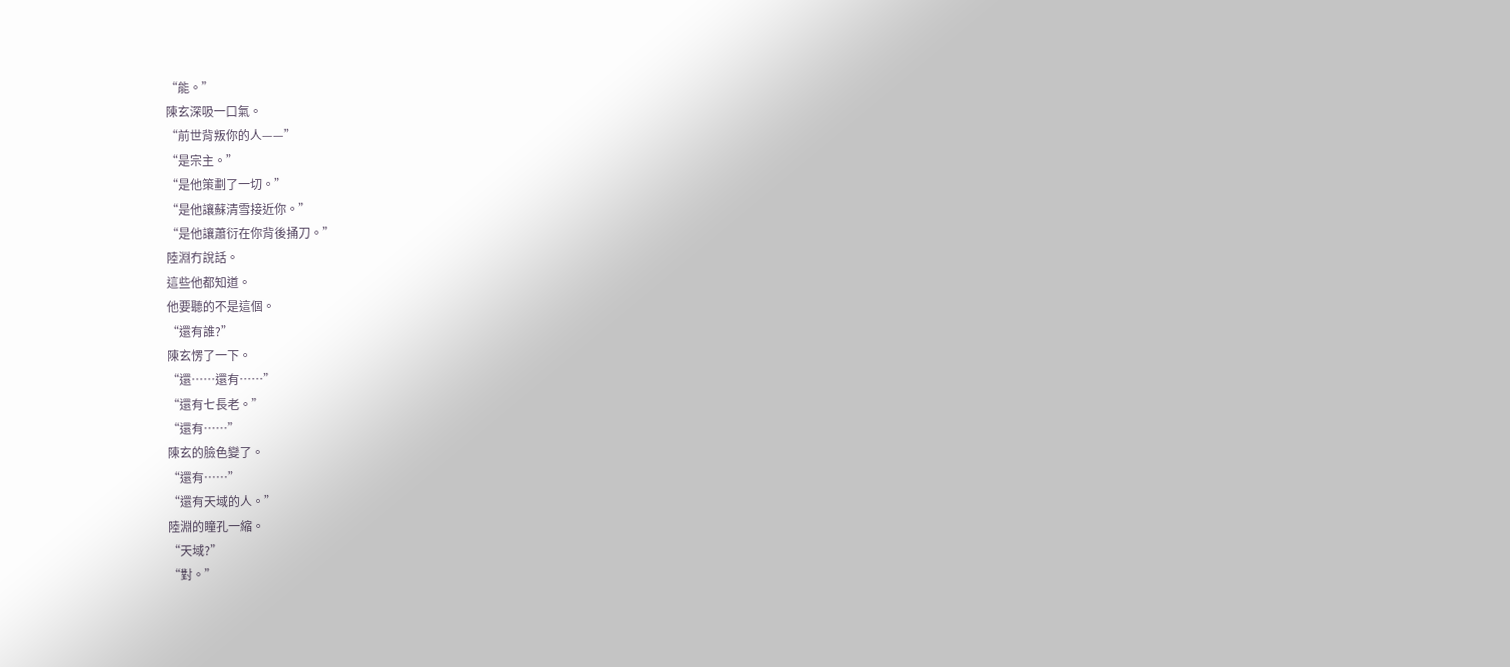“能。”
陳玄深吸一口氣。
“前世背叛你的人——”
“是宗主。”
“是他策劃了一切。”
“是他讓蘇清雪接近你。”
“是他讓蕭衍在你背後捅刀。”
陸淵冇說話。
這些他都知道。
他要聽的不是這個。
“還有誰?”
陳玄愣了一下。
“還……還有……”
“還有七長老。”
“還有……”
陳玄的臉色變了。
“還有……”
“還有天域的人。”
陸淵的瞳孔一縮。
“天域?”
“對。”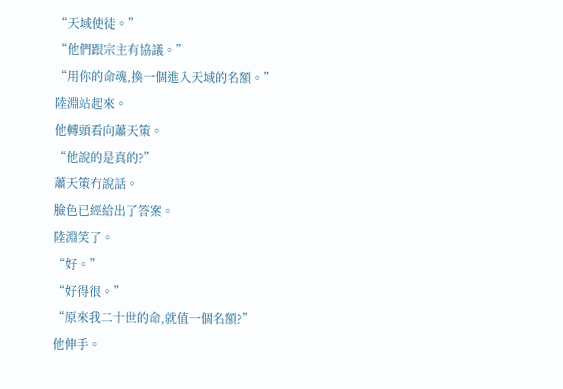“天域使徒。”
“他們跟宗主有協議。”
“用你的命魂,換一個進入天域的名額。”
陸淵站起來。
他轉頭看向蕭天策。
“他說的是真的?”
蕭天策冇說話。
臉色已經給出了答案。
陸淵笑了。
“好。”
“好得很。”
“原來我二十世的命,就值一個名額?”
他伸手。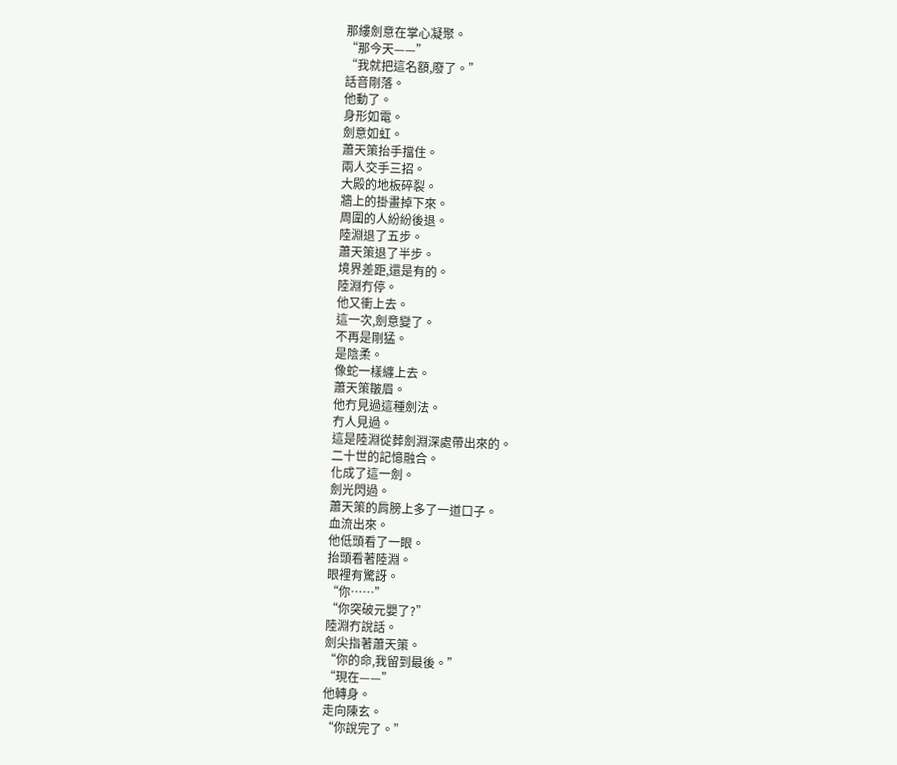那縷劍意在掌心凝聚。
“那今天——”
“我就把這名額,廢了。”
話音剛落。
他動了。
身形如電。
劍意如虹。
蕭天策抬手擋住。
兩人交手三招。
大殿的地板碎裂。
牆上的掛畫掉下來。
周圍的人紛紛後退。
陸淵退了五步。
蕭天策退了半步。
境界差距,還是有的。
陸淵冇停。
他又衝上去。
這一次,劍意變了。
不再是剛猛。
是陰柔。
像蛇一樣纏上去。
蕭天策皺眉。
他冇見過這種劍法。
冇人見過。
這是陸淵從葬劍淵深處帶出來的。
二十世的記憶融合。
化成了這一劍。
劍光閃過。
蕭天策的肩膀上多了一道口子。
血流出來。
他低頭看了一眼。
抬頭看著陸淵。
眼裡有驚訝。
“你……”
“你突破元嬰了?”
陸淵冇說話。
劍尖指著蕭天策。
“你的命,我留到最後。”
“現在——”
他轉身。
走向陳玄。
“你說完了。”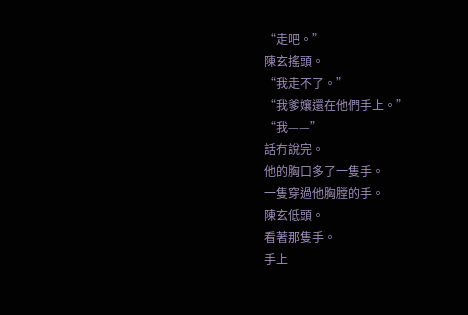“走吧。”
陳玄搖頭。
“我走不了。”
“我爹孃還在他們手上。”
“我——”
話冇說完。
他的胸口多了一隻手。
一隻穿過他胸膛的手。
陳玄低頭。
看著那隻手。
手上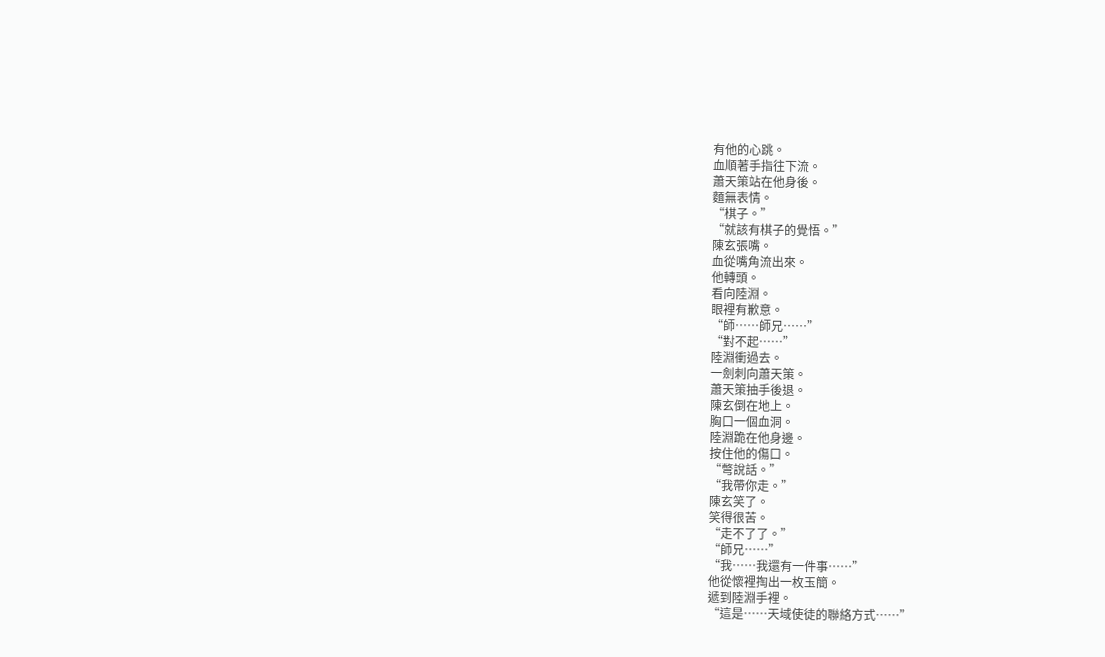有他的心跳。
血順著手指往下流。
蕭天策站在他身後。
麵無表情。
“棋子。”
“就該有棋子的覺悟。”
陳玄張嘴。
血從嘴角流出來。
他轉頭。
看向陸淵。
眼裡有歉意。
“師……師兄……”
“對不起……”
陸淵衝過去。
一劍刺向蕭天策。
蕭天策抽手後退。
陳玄倒在地上。
胸口一個血洞。
陸淵跪在他身邊。
按住他的傷口。
“彆說話。”
“我帶你走。”
陳玄笑了。
笑得很苦。
“走不了了。”
“師兄……”
“我……我還有一件事……”
他從懷裡掏出一枚玉簡。
遞到陸淵手裡。
“這是……天域使徒的聯絡方式……”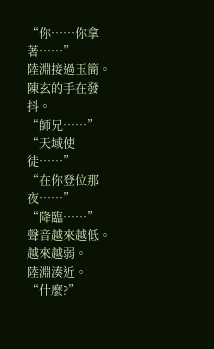“你……你拿著……”
陸淵接過玉簡。
陳玄的手在發抖。
“師兄……”
“天域使徒……”
“在你登位那夜……”
“降臨……”
聲音越來越低。
越來越弱。
陸淵湊近。
“什麼?”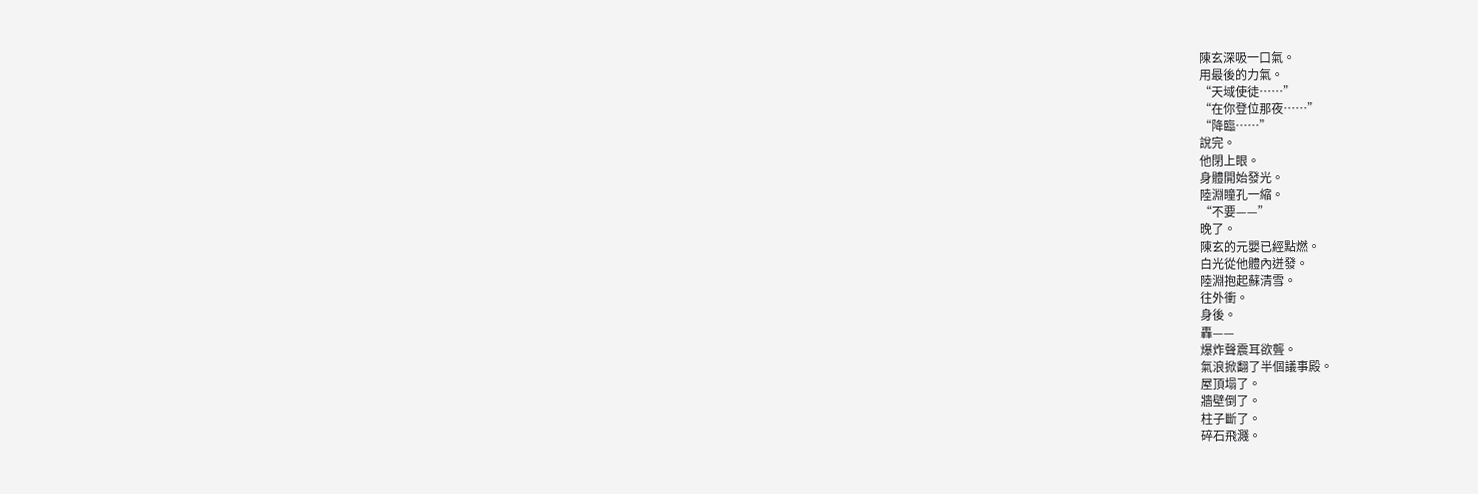陳玄深吸一口氣。
用最後的力氣。
“天域使徒……”
“在你登位那夜……”
“降臨……”
說完。
他閉上眼。
身體開始發光。
陸淵瞳孔一縮。
“不要——”
晚了。
陳玄的元嬰已經點燃。
白光從他體內迸發。
陸淵抱起蘇清雪。
往外衝。
身後。
轟——
爆炸聲震耳欲聾。
氣浪掀翻了半個議事殿。
屋頂塌了。
牆壁倒了。
柱子斷了。
碎石飛濺。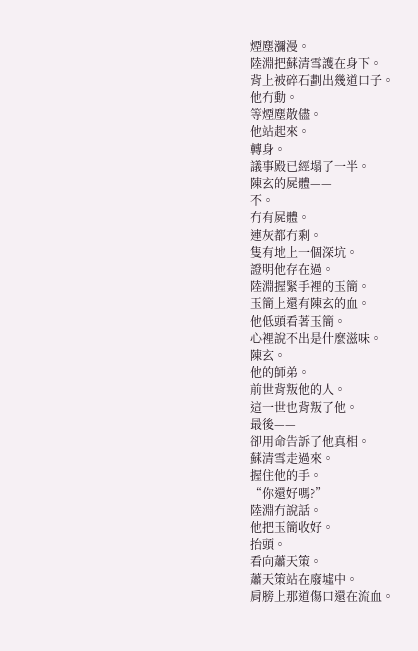煙塵瀰漫。
陸淵把蘇清雪護在身下。
背上被碎石劃出幾道口子。
他冇動。
等煙塵散儘。
他站起來。
轉身。
議事殿已經塌了一半。
陳玄的屍體——
不。
冇有屍體。
連灰都冇剩。
隻有地上一個深坑。
證明他存在過。
陸淵握緊手裡的玉簡。
玉簡上還有陳玄的血。
他低頭看著玉簡。
心裡說不出是什麼滋味。
陳玄。
他的師弟。
前世背叛他的人。
這一世也背叛了他。
最後——
卻用命告訴了他真相。
蘇清雪走過來。
握住他的手。
“你還好嗎?”
陸淵冇說話。
他把玉簡收好。
抬頭。
看向蕭天策。
蕭天策站在廢墟中。
肩膀上那道傷口還在流血。